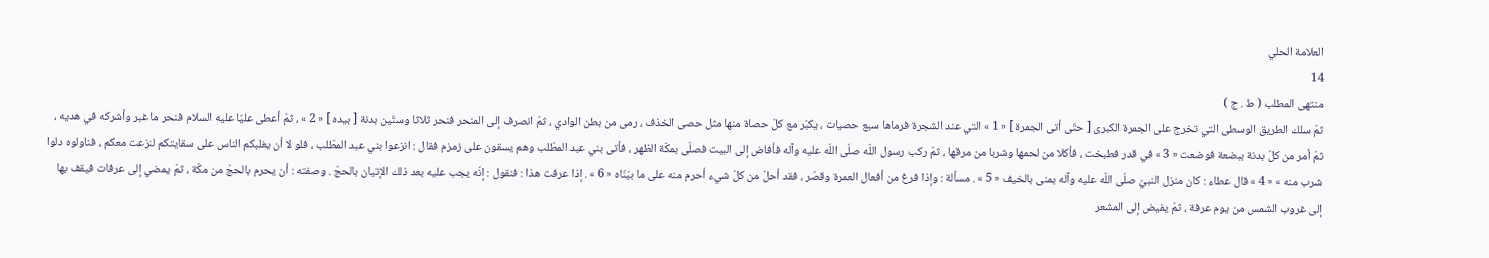العلامة الحلي
14
منتهى المطلب ( ط . ج )
ثمّ سلك الطريق الوسطى التي تخرج على الجمرة الكبرى [ حتّى أتى الجمرة ] « 1 » التي عند الشجرة فرماها سبع حصيات ، يكبّر مع كلّ حصاة منها مثل حصى الخذف ، رمى من بطن الوادي ، ثمّ انصرف إلى المنحر فنحر ثلاثا وستّين بدنة [ بيده ] « 2 » ، ثمّ أعطى عليّا عليه السلام فنحر ما غبر وأشركه في هديه ، ثمّ أمر من كلّ بدنة ببضعة فوضعت « 3 » في قدر فطبخت ، فأكلا من لحمها وشربا من مرقها ، ثمّ ركب رسول اللّه صلّى اللّه عليه وآله فأفاض إلى البيت فصلّى بمكّة الظهر ، فأتى بني عبد المطّلب وهم يسقون على زمزم فقال : انزعوا بني عبد المطّلب ، فلو لا أن يغلبكم الناس على سقايتكم لنزعت معكم ، فناولوه دلوا شرب منه » « 4 » قال عطاء : كان منزل النبيّ صلّى اللّه عليه وآله بمنى بالخيف « 5 » . مسألة : وإذا فرغ من أفعال العمرة وقصّر ، فقد أحلّ من كلّ شيء أحرم منه على ما بيّنّاه « 6 » . إذا عرفت هذا : فنقول : إنّه يجب عليه بعد ذلك الإتيان بالحجّ . وصفته : أن يحرم بالحجّ من مكّة ، ثمّ يمضي إلى عرفات فيقف بها إلى غروب الشمس من يوم عرفة ، ثمّ يفيض إلى المشعر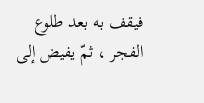فيقف به بعد طلوع الفجر ، ثمّ يفيض إلى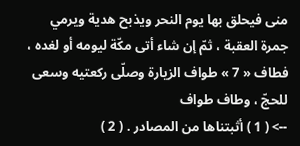منى فيحلق بها يوم النحر ويذبح هدية ويرمي جمرة العقبة ، ثمّ إن شاء أتى مكّة ليومه أو لغده ، فطاف « 7 » طواف الزيارة وصلّى ركعتيه وسعى للحجّ ، وطاف طواف
--> ( 1 ) أثبتناها من المصادر . ( 2 )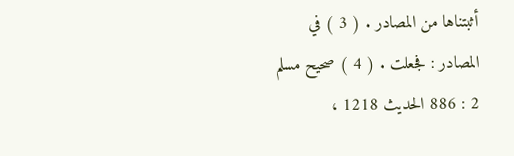أثبتناها من المصادر . ( 3 ) في المصادر : فجعلت . ( 4 ) صحيح مسلم 2 : 886 الحديث 1218 ،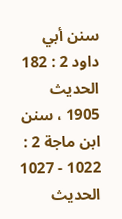سنن أبي داود 2 : 182 الحديث 1905 ، سنن ابن ماجة 2 : 1022 - 1027 الحديث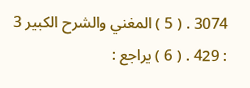3074 . ( 5 ) المغني والشرح الكبير 3 : 429 . ( 6 ) يراجع :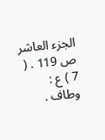الجزء العاشر ص 119 . ( 7 ) ع : وطاف .